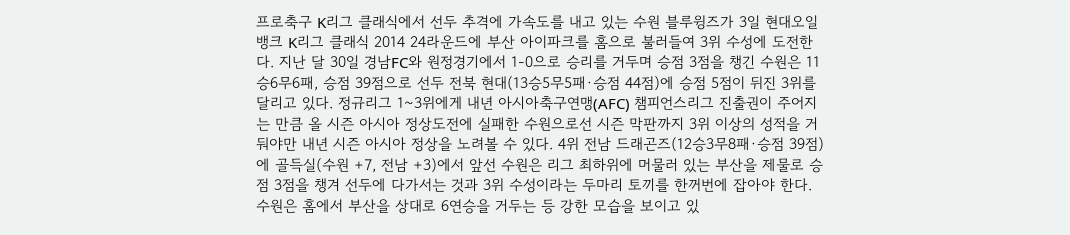프로축구 K리그 클래식에서 선두 추격에 가속도를 내고 있는 수원 블루윙즈가 3일 현대오일뱅크 K리그 클래식 2014 24라운드에 부산 아이파크를 홈으로 불러들여 3위 수성에 도전한다. 지난 달 30일 경남FC와 원정경기에서 1-0으로 승리를 거두며 승점 3점을 챙긴 수원은 11승6무6패, 승점 39점으로 선두 전북 현대(13승5무5패·승점 44점)에 승점 5점이 뒤진 3위를 달리고 있다. 정규리그 1~3위에게 내년 아시아축구연맹(AFC) 챔피언스리그 진출권이 주어지는 만큼 올 시즌 아시아 정상도전에 실패한 수원으로선 시즌 막판까지 3위 이상의 성적을 거둬야만 내년 시즌 아시아 정상을 노려볼 수 있다. 4위 전남 드래곤즈(12승3무8패·승점 39점)에 골득실(수원 +7, 전남 +3)에서 앞선 수원은 리그 최하위에 머물러 있는 부산을 제물로 승점 3점을 챙겨 선두에 다가서는 것과 3위 수성이라는 두마리 토끼를 한꺼번에 잡아야 한다. 수원은 홈에서 부산을 상대로 6연승을 거두는 등 강한 모습을 보이고 있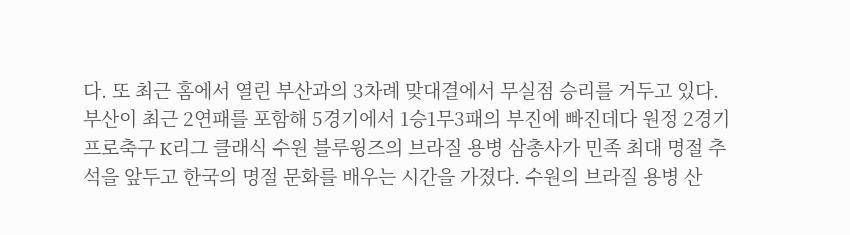다. 또 최근 홈에서 열린 부산과의 3차례 맞대결에서 무실점 승리를 거두고 있다. 부산이 최근 2연패를 포함해 5경기에서 1승1무3패의 부진에 빠진데다 원정 2경기
프로축구 K리그 클래식 수원 블루윙즈의 브라질 용병 삼총사가 민족 최대 명절 추석을 앞두고 한국의 명절 문화를 배우는 시간을 가졌다. 수원의 브라질 용병 산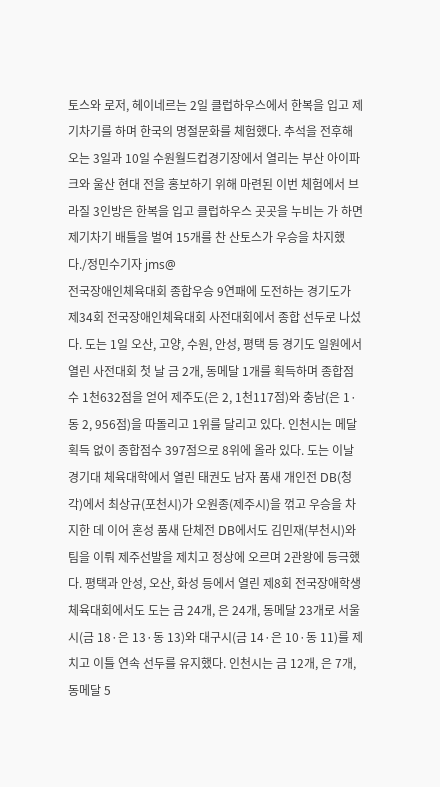토스와 로저, 헤이네르는 2일 클럽하우스에서 한복을 입고 제기차기를 하며 한국의 명절문화를 체험했다. 추석을 전후해 오는 3일과 10일 수원월드컵경기장에서 열리는 부산 아이파크와 울산 현대 전을 홍보하기 위해 마련된 이번 체험에서 브라질 3인방은 한복을 입고 클럽하우스 곳곳을 누비는 가 하면 제기차기 배틀을 벌여 15개를 찬 산토스가 우승을 차지했다./정민수기자 jms@
전국장애인체육대회 종합우승 9연패에 도전하는 경기도가 제34회 전국장애인체육대회 사전대회에서 종합 선두로 나섰다. 도는 1일 오산, 고양, 수원, 안성, 평택 등 경기도 일원에서 열린 사전대회 첫 날 금 2개, 동메달 1개를 획득하며 종합점수 1천632점을 얻어 제주도(은 2, 1천117점)와 충남(은 1·동 2, 956점)을 따돌리고 1위를 달리고 있다. 인천시는 메달 획득 없이 종합점수 397점으로 8위에 올라 있다. 도는 이날 경기대 체육대학에서 열린 태권도 남자 품새 개인전 DB(청각)에서 최상규(포천시)가 오원종(제주시)을 꺾고 우승을 차지한 데 이어 혼성 품새 단체전 DB에서도 김민재(부천시)와 팀을 이뤄 제주선발을 제치고 정상에 오르며 2관왕에 등극했다. 평택과 안성, 오산, 화성 등에서 열린 제8회 전국장애학생체육대회에서도 도는 금 24개, 은 24개, 동메달 23개로 서울시(금 18·은 13·동 13)와 대구시(금 14·은 10·동 11)를 제치고 이틀 연속 선두를 유지했다. 인천시는 금 12개, 은 7개, 동메달 5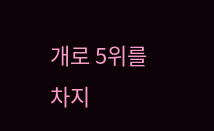개로 5위를 차지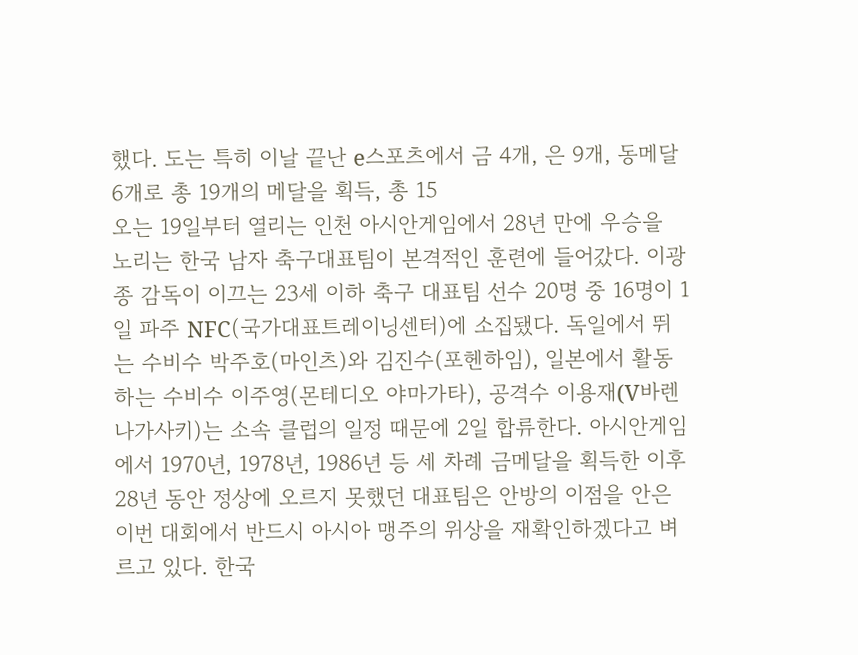했다. 도는 특히 이날 끝난 e스포츠에서 금 4개, 은 9개, 동메달 6개로 총 19개의 메달을 획득, 총 15
오는 19일부터 열리는 인천 아시안게임에서 28년 만에 우승을 노리는 한국 남자 축구대표팀이 본격적인 훈련에 들어갔다. 이광종 감독이 이끄는 23세 이하 축구 대표팀 선수 20명 중 16명이 1일 파주 NFC(국가대표트레이닝센터)에 소집됐다. 독일에서 뛰는 수비수 박주호(마인츠)와 김진수(포헨하임), 일본에서 활동하는 수비수 이주영(몬테디오 야마가타), 공격수 이용재(V바렌 나가사키)는 소속 클럽의 일정 때문에 2일 합류한다. 아시안게임에서 1970년, 1978년, 1986년 등 세 차례 금메달을 획득한 이후 28년 동안 정상에 오르지 못했던 대표팀은 안방의 이점을 안은 이번 대회에서 반드시 아시아 맹주의 위상을 재확인하겠다고 벼르고 있다. 한국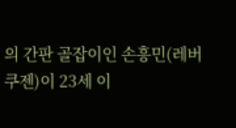의 간판 골잡이인 손흥민(레버쿠젠)이 23세 이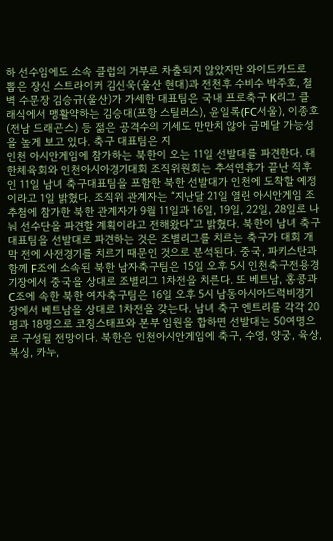하 선수임에도 소속 클럽의 거부로 차출되지 않았지만 와이드카드로 뽑은 장신 스트라이커 김신욱(울산 현대)과 전천후 수비수 박주호, 철벽 수문장 김승규(울산)가 가세한 대표팀은 국내 프로축구 K리그 클래식에서 맹활약하는 김승대(포항 스틸러스), 윤일록(FC서울), 이종호(전남 드래곤스) 등 젊은 공격수의 기세도 만만치 않아 금메달 가능성을 높게 보고 있다. 축구 대표팀은 지
인천 아시안게임에 참가하는 북한이 오는 11일 선발대를 파견한다. 대한체육회와 인천아시아경기대회 조직위원회는 추석연휴가 끝난 직후인 11일 남녀 축구대표팀을 포함한 북한 선발대가 인천에 도착할 예정이라고 1일 밝혔다. 조직위 관계자는 “지난달 21일 열린 아시안게임 조추첨에 참가한 북한 관계자가 9월 11일과 16일, 19일, 22일, 28일로 나눠 선수단을 파견할 계획이라고 전해왔다”고 밝혔다. 북한이 남녀 축구대표팀을 선발대로 파견하는 것은 조별리그를 치르는 축구가 대회 개막 전에 사전경기를 치르기 때문인 것으로 분석된다. 중국, 파키스탄과 함께 F조에 소속된 북한 남자축구팀은 15일 오후 5시 인천축구전용경기장에서 중국을 상대로 조별리그 1차전을 치른다. 또 베트남, 홍콩과 C조에 속한 북한 여자축구팀은 16일 오후 5시 남동아시아드럭비경기장에서 베트남을 상대로 1차전을 갖는다. 남녀 축구 엔트리를 각각 20명과 18명으로 코칭스태프와 본부 임원을 합하면 선발대는 50여명으로 구성될 전망이다. 북한은 인천아시안게임에 축구, 수영, 양궁, 육상, 복싱, 카누,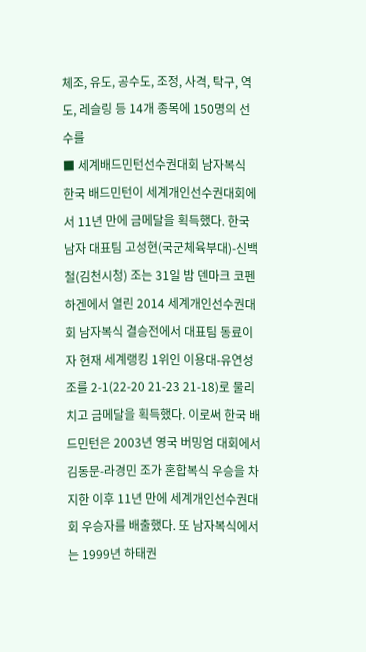체조, 유도, 공수도, 조정, 사격, 탁구, 역도, 레슬링 등 14개 종목에 150명의 선수를
■ 세계배드민턴선수권대회 남자복식 한국 배드민턴이 세계개인선수권대회에서 11년 만에 금메달을 획득했다. 한국 남자 대표팀 고성현(국군체육부대)-신백철(김천시청) 조는 31일 밤 덴마크 코펜하겐에서 열린 2014 세계개인선수권대회 남자복식 결승전에서 대표팀 동료이자 현재 세계랭킹 1위인 이용대-유연성 조를 2-1(22-20 21-23 21-18)로 물리치고 금메달을 획득했다. 이로써 한국 배드민턴은 2003년 영국 버밍엄 대회에서 김동문-라경민 조가 혼합복식 우승을 차지한 이후 11년 만에 세계개인선수권대회 우승자를 배출했다. 또 남자복식에서는 1999년 하태권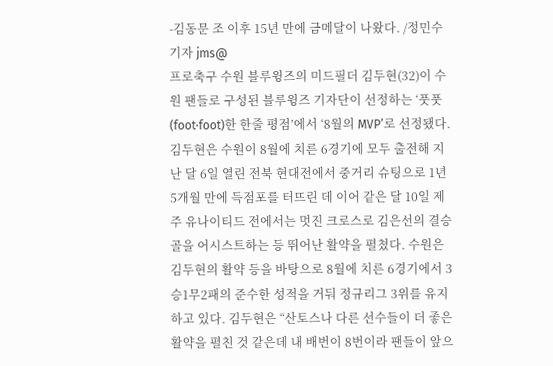-김동문 조 이후 15년 만에 금메달이 나왔다. /정민수기자 jms@
프로축구 수원 블루윙즈의 미드필더 김두현(32)이 수원 팬들로 구성된 블루윙즈 기자단이 선정하는 ‘풋풋(foot·foot)한 한줄 평점’에서 ‘8월의 MVP’로 선정됐다. 김두현은 수원이 8월에 치른 6경기에 모두 출전해 지난 달 6일 열린 전북 현대전에서 중거리 슈팅으로 1년 5개월 만에 득점포를 터뜨린 데 이어 같은 달 10일 제주 유나이티드 전에서는 멋진 크로스로 김은선의 결승골을 어시스트하는 등 뛰어난 활약을 펼쳤다. 수원은 김두현의 활약 등을 바탕으로 8월에 치른 6경기에서 3승1무2패의 준수한 성적을 거둬 정규리그 3위를 유지하고 있다. 김두현은 “산토스나 다른 선수들이 더 좋은 활약을 펼친 것 같은데 내 배번이 8번이라 팬들이 앞으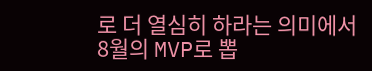로 더 열심히 하라는 의미에서 8월의 MVP로 뽑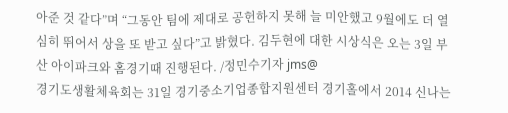아준 것 같다”며 “그동안 팀에 제대로 공헌하지 못해 늘 미안했고 9월에도 더 열심히 뛰어서 상을 또 받고 싶다”고 밝혔다. 김두현에 대한 시상식은 오는 3일 부산 아이파크와 홈경기때 진행된다. /정민수기자 jms@
경기도생활체육회는 31일 경기중소기업종합지원센터 경기홀에서 2014 신나는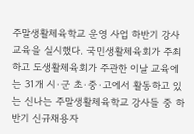주말생활체육학교 운영 사업 하반기 강사교육을 실시했다. 국민생활체육회가 주최하고 도생활체육회가 주관한 이날 교육에는 31개 시·군 초·중·고에서 활동하고 있는 신나는 주말생활체육학교 강사들 중 하반기 신규채용자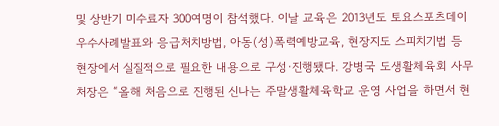및 상반기 미수료자 300여명이 참석했다. 이날 교육은 2013년도 토요스포츠데이 우수사례발표와 응급처치방법, 아동(성)폭력예방교육, 현장지도 스피치기법 등 현장에서 실질적으로 필요한 내용으로 구성·진행됐다. 강병국 도생활체육회 사무처장은 “올해 처음으로 진행된 신나는 주말생활체육학교 운영 사업을 하면서 현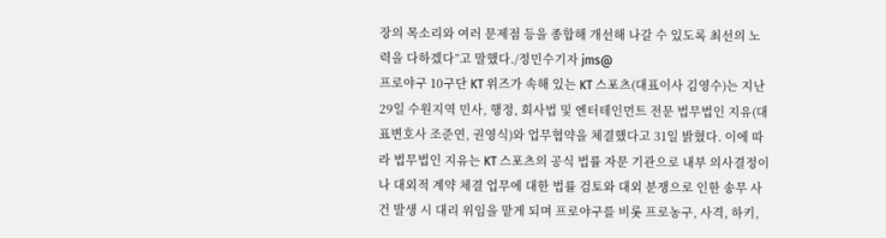장의 목소리와 여러 문제점 등을 종합해 개선해 나갈 수 있도록 최선의 노력을 다하겠다”고 말했다./정민수기자 jms@
프로야구 10구단 KT 위즈가 속해 있는 KT 스포츠(대표이사 김영수)는 지난 29일 수원지역 민사, 행정, 회사법 및 엔터테인먼트 전문 법무법인 지유(대표변호사 조준연, 권영식)와 업무협약을 체결했다고 31일 밝혔다. 이에 따라 법무법인 지유는 KT 스포츠의 공식 법률 자문 기관으로 내부 의사결정이나 대외적 계약 체결 업무에 대한 법률 검토와 대외 분쟁으로 인한 송무 사건 발생 시 대리 위임을 맡게 되며 프로야구를 비롯 프로농구, 사격, 하키,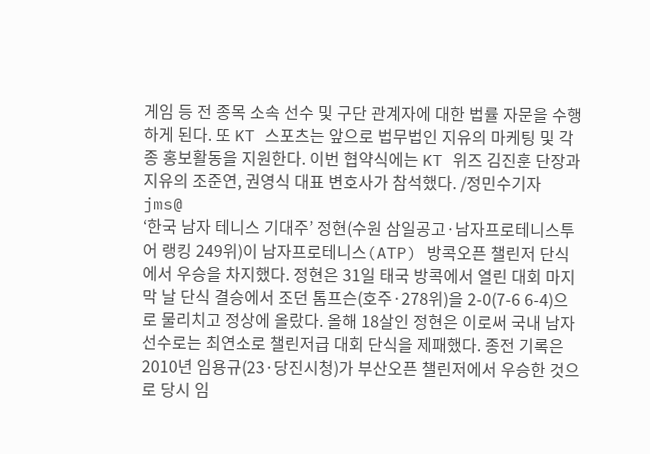게임 등 전 종목 소속 선수 및 구단 관계자에 대한 법률 자문을 수행하게 된다. 또 KT 스포츠는 앞으로 법무법인 지유의 마케팅 및 각종 홍보활동을 지원한다. 이번 협약식에는 KT 위즈 김진훈 단장과 지유의 조준연, 권영식 대표 변호사가 참석했다. /정민수기자 jms@
‘한국 남자 테니스 기대주’ 정현(수원 삼일공고·남자프로테니스투어 랭킹 249위)이 남자프로테니스(ATP) 방콕오픈 챌린저 단식에서 우승을 차지했다. 정현은 31일 태국 방콕에서 열린 대회 마지막 날 단식 결승에서 조던 톰프슨(호주·278위)을 2-0(7-6 6-4)으로 물리치고 정상에 올랐다. 올해 18살인 정현은 이로써 국내 남자 선수로는 최연소로 챌린저급 대회 단식을 제패했다. 종전 기록은 2010년 임용규(23·당진시청)가 부산오픈 챌린저에서 우승한 것으로 당시 임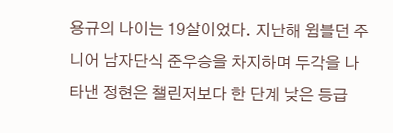용규의 나이는 19살이었다. 지난해 윔블던 주니어 남자단식 준우승을 차지하며 두각을 나타낸 정현은 챌린저보다 한 단계 낮은 등급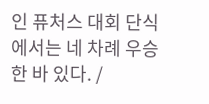인 퓨처스 대회 단식에서는 네 차례 우승한 바 있다. /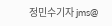정민수기자 jms@